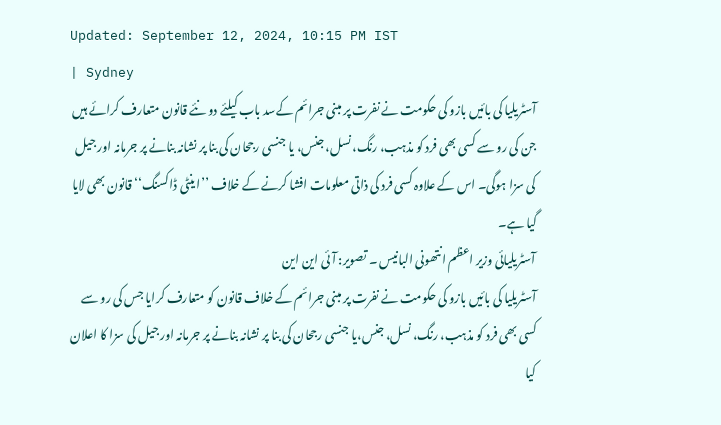Updated: September 12, 2024, 10:15 PM IST
| Sydney
آسٹریلیا کی بائیں بازو کی حکومت نے نفرت پر مبنی جرائم کےسد باب کیلئے دو نئے قانون متعارف کرائے ہیں جن کی رو سے کسی بھی فرد کو مذہب، رنگ، نسل، جنس، یا جنسی رجحان کی بنا پر نشانہ بنانے پر جرمانہ اور جیل کی سزا ہوگی۔ اس کے علاوہ کسی فرد کی ذاتی معلومات افشا کرنے کے خلاف ’’اینٹی ڈاکسنگ‘‘ قانون بھی لایا گیا ہے۔
آسٹریلیائی وزیر اعظم انتھونی البانیس ۔ تصویر: آئی این این
آسٹریلیا کی بائیں بازو کی حکومت نے نفرت پر مبنی جرائم کے خلاف قانون کو متعارف کرایا جس کی رو سے کسی بھی فرد کو مذہب، رنگ، نسل، جنس،یا جنسی رجحان کی بنا پر نشانہ بنانے پر جرمانہ اور جیل کی سزا کا اعلان کیا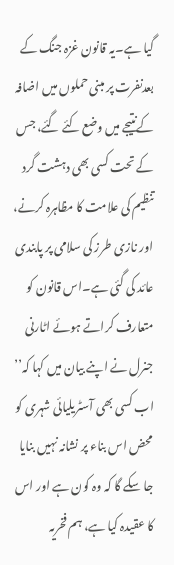گیا ہے۔یہ قانون غزہ جنگ کے بعدنفرت پر مبنی حملوں میں اضافہ کےنتیجے میں وضع کئے گئے، جس کے تحت کسی بھی دہشت گرد تنظیم کی علامت کا مظاہرہ کرنے، اور نازی طرز کی سلامی پر پابندی عائد کی گئی ہے۔اس قانون کو متعارف کراتے ہوئے اٹارنی جنرل نے اپنے بیان میں کہا کہ’’ اب کسی بھی آسٹریلیائی شہری کو محض اس بناء پر نشانہ نہیں بنایا جا سکے گا کہ وہ کون ہے اور اس کا عقیدہ کیا ہے، ہم فخریہ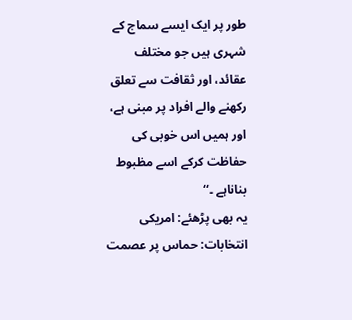طور پر ایک ایسے سماج کے شہری ہیں جو مختلف عقائد، اور ثقافت سے تعلق رکھنے والے افراد پر مبنی ہے، اور ہمیں اس خوبی کی حفاظت کرکے اسے مظبوط بناناہے ۔‘‘
یہ بھی پڑھئے: امریکی انتخابات: حماس پر عصمت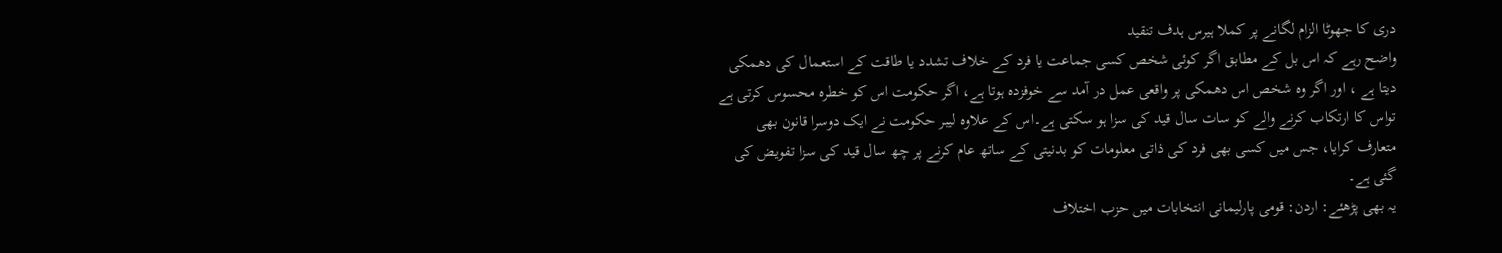دری کا جھوٹا الزام لگانے پر کملا ہیرس ہدف تنقید
واضح رہے کہ اس بل کے مطابق اگر کوئی شخص کسی جماعت یا فرد کے خلاف تشدد یا طاقت کے استعمال کی دھمکی دیتا ہے ، اور اگر وہ شخص اس دھمکی پر واقعی عمل در آمد سے خوفزدہ ہوتا ہے، اگر حکومت اس کو خطرہ محسوس کرتی ہے تواس کا ارتکاب کرنے والے کو سات سال قید کی سزا ہو سکتی ہے۔اس کے علاوہ لیبر حکومت نے ایک دوسرا قانون بھی متعارف کرایا، جس میں کسی بھی فرد کی ذاتی معلومات کو بدنیتی کے ساتھ عام کرنے پر چھ سال قید کی سزا تفویض کی گئی ہے۔
یہ بھی پڑھئے: اردن: قومی پارلیمانی انتخابات میں حزب اختلاف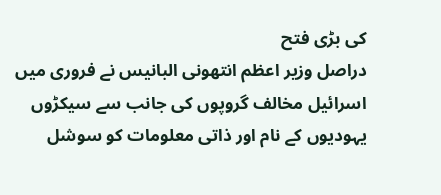کی بڑی فتح
دراصل وزیر اعظم انتھونی البانیس نے فروری میں اسرائیل مخالف گروپوں کی جانب سے سیکڑوں یہودیوں کے نام اور ذاتی معلومات کو سوشل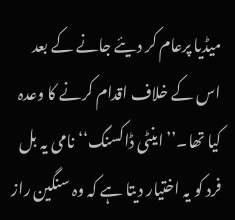میڈیا پرعام کر دیئے جانے کے بعد اس کے خلاف اقدام کرنے کا وعدہ کیا تھا۔’’اینٹی ڈاکسنگ‘‘ نامی یہ بل فرد کو یہ اختیار دیتا ہے کہ وہ سنگین راز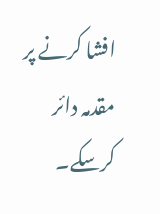افشا کرنے پر مقدمہ دائر کرسکے۔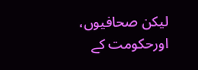لیکن صحافیوں، اورحکومت کے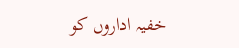خفیہ اداروں کو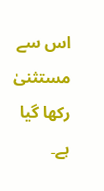اس سے مستثنیٰ رکھا گیا ہے۔